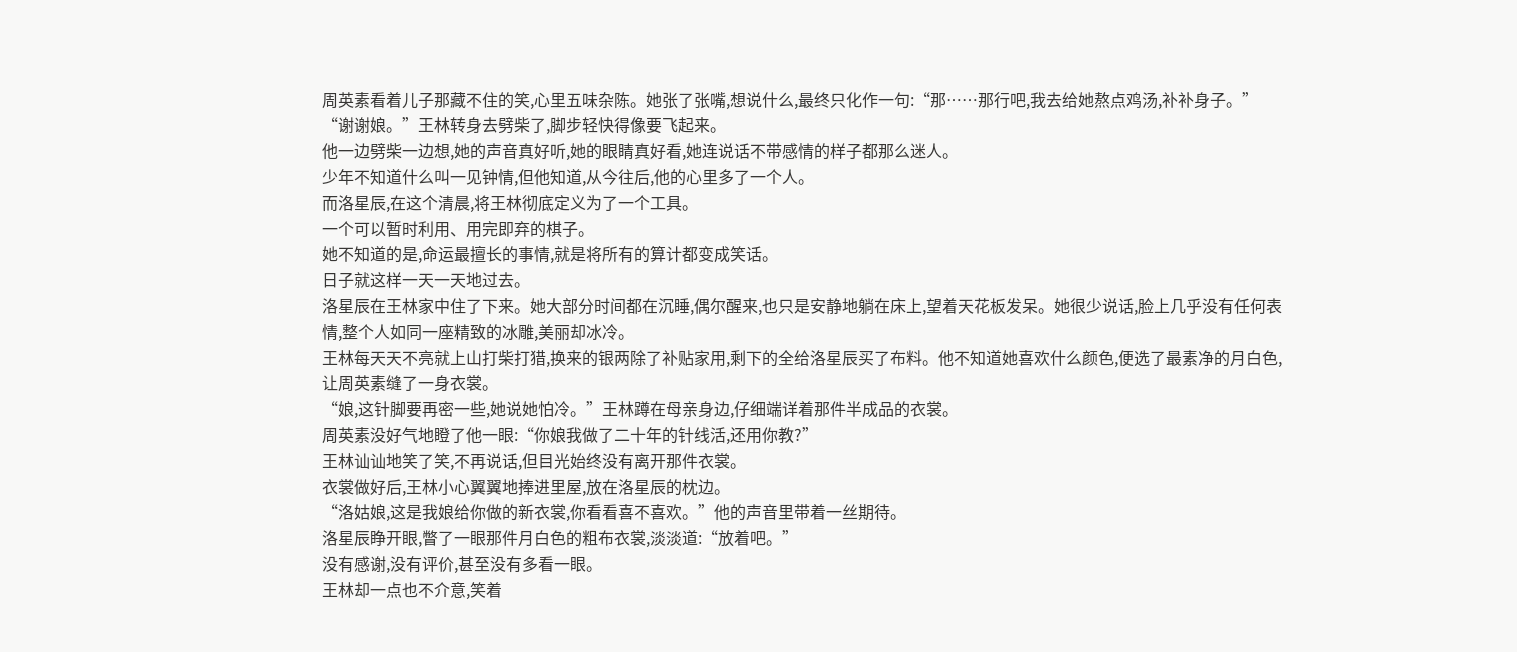周英素看着儿子那藏不住的笑,心里五味杂陈。她张了张嘴,想说什么,最终只化作一句:“那……那行吧,我去给她熬点鸡汤,补补身子。”
“谢谢娘。”王林转身去劈柴了,脚步轻快得像要飞起来。
他一边劈柴一边想,她的声音真好听,她的眼睛真好看,她连说话不带感情的样子都那么迷人。
少年不知道什么叫一见钟情,但他知道,从今往后,他的心里多了一个人。
而洛星辰,在这个清晨,将王林彻底定义为了一个工具。
一个可以暂时利用、用完即弃的棋子。
她不知道的是,命运最擅长的事情,就是将所有的算计都变成笑话。
日子就这样一天一天地过去。
洛星辰在王林家中住了下来。她大部分时间都在沉睡,偶尔醒来,也只是安静地躺在床上,望着天花板发呆。她很少说话,脸上几乎没有任何表情,整个人如同一座精致的冰雕,美丽却冰冷。
王林每天天不亮就上山打柴打猎,换来的银两除了补贴家用,剩下的全给洛星辰买了布料。他不知道她喜欢什么颜色,便选了最素净的月白色,让周英素缝了一身衣裳。
“娘,这针脚要再密一些,她说她怕冷。”王林蹲在母亲身边,仔细端详着那件半成品的衣裳。
周英素没好气地瞪了他一眼:“你娘我做了二十年的针线活,还用你教?”
王林讪讪地笑了笑,不再说话,但目光始终没有离开那件衣裳。
衣裳做好后,王林小心翼翼地捧进里屋,放在洛星辰的枕边。
“洛姑娘,这是我娘给你做的新衣裳,你看看喜不喜欢。”他的声音里带着一丝期待。
洛星辰睁开眼,瞥了一眼那件月白色的粗布衣裳,淡淡道:“放着吧。”
没有感谢,没有评价,甚至没有多看一眼。
王林却一点也不介意,笑着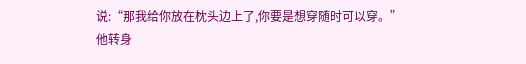说:“那我给你放在枕头边上了,你要是想穿随时可以穿。”
他转身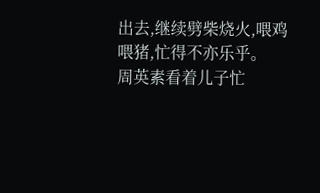出去,继续劈柴烧火,喂鸡喂猪,忙得不亦乐乎。
周英素看着儿子忙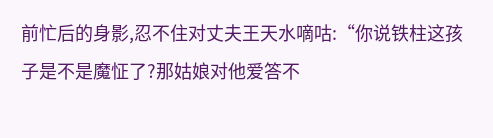前忙后的身影,忍不住对丈夫王天水嘀咕:“你说铁柱这孩子是不是魔怔了?那姑娘对他爱答不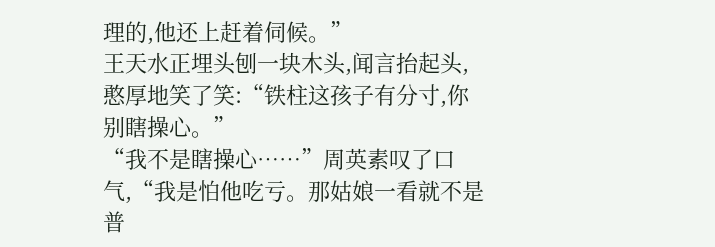理的,他还上赶着伺候。”
王天水正埋头刨一块木头,闻言抬起头,憨厚地笑了笑:“铁柱这孩子有分寸,你别瞎操心。”
“我不是瞎操心……”周英素叹了口气,“我是怕他吃亏。那姑娘一看就不是普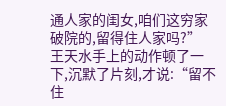通人家的闺女,咱们这穷家破院的,留得住人家吗?”
王天水手上的动作顿了一下,沉默了片刻,才说:“留不住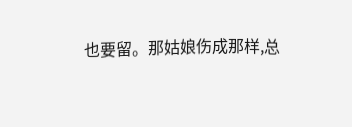也要留。那姑娘伤成那样,总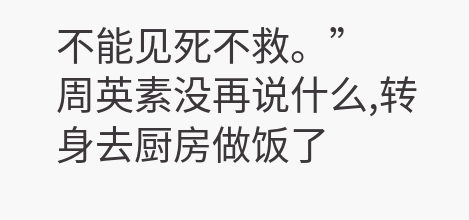不能见死不救。”
周英素没再说什么,转身去厨房做饭了